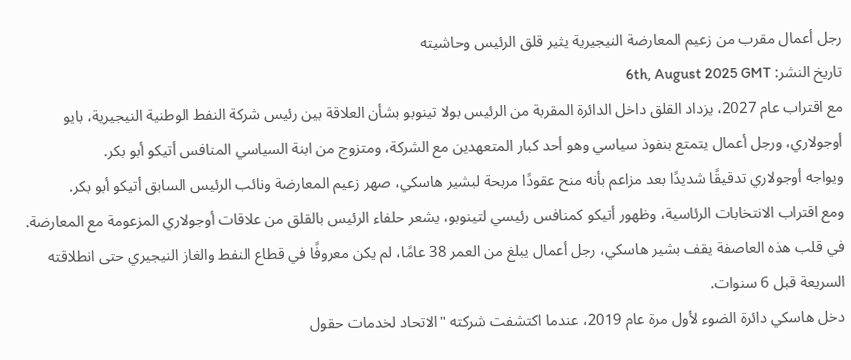رجل أعمال مقرب من زعيم المعارضة النيجيرية يثير قلق الرئيس وحاشيته
تاريخ النشر: 6th, August 2025 GMT
مع اقتراب عام 2027، يزداد القلق داخل الدائرة المقربة من الرئيس بولا تينوبو بشأن العلاقة بين رئيس شركة النفط الوطنية النيجيرية، بايو أوجولاري، ورجل أعمال يتمتع بنفوذ سياسي وهو أحد كبار المتعهدين مع الشركة، ومتزوج من ابنة السياسي المنافس أتيكو أبو بكر.
ويواجه أوجولاري تدقيقًا شديدًا بعد مزاعم بأنه منح عقودًا مربحة لبشير هاسكي، صهر زعيم المعارضة ونائب الرئيس السابق أتيكو أبو بكر.
ومع اقتراب الانتخابات الرئاسية، وظهور أتيكو كمنافس رئيسي لتينوبو، يشعر حلفاء الرئيس بالقلق من علاقات أوجولاري المزعومة مع المعارضة.
في قلب هذه العاصفة يقف بشير هاسكي، رجل أعمال يبلغ من العمر 38 عامًا، لم يكن معروفًا في قطاع النفط والغاز النيجيري حتى انطلاقته السريعة قبل 6 سنوات.
دخل هاسكي دائرة الضوء لأول مرة عام 2019، عندما اكتشفت شركته "الاتحاد لخدمات حقول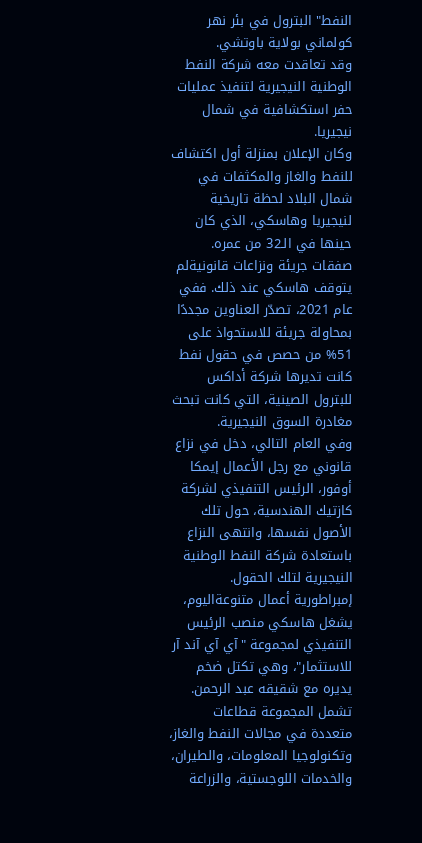النفط" البترول في بئر نهر كولماني بولاية باوتشي.
وقد تعاقدت معه شركة النفط الوطنية النيجيرية لتنفيذ عمليات حفر استكشافية في شمال نيجيريا.
وكان الإعلان بمنزلة أول اكتشاف للنفط والغاز والمكثفات في شمال البلاد لحظة تاريخية لنيجيريا وهاسكي، الذي كان حينها في الـ32 من عمره.
صفقات جريئة ونزاعات قانونيةلم يتوقف هاسكي عند ذلك. ففي عام 2021، تصدّر العناوين مجددًا بمحاولة جريئة للاستحواذ على 51% من حصص في حقول نفط كانت تديرها شركة أداكس للبترول الصينية، التي كانت تبحث مغادرة السوق النيجيرية.
وفي العام التالي، دخل في نزاع قانوني مع رجل الأعمال إيمكا أوفور، الرئيس التنفيذي لشركة كازتيك الهندسية، حول تلك الأصول نفسها، وانتهى النزاع باستعادة شركة النفط الوطنية النيجيرية لتلك الحقول.
إمبراطورية أعمال متنوعةاليوم، يشغل هاسكي منصب الرئيس التنفيذي لمجموعة "آي آي آند آر للاستثمار"، وهي تكتل ضخم يديره مع شقيقه عبد الرحمن. تشمل المجموعة قطاعات متعددة في مجالات النفط والغاز، وتكنولوجيا المعلومات، والطيران، والخدمات اللوجستية، والزراعة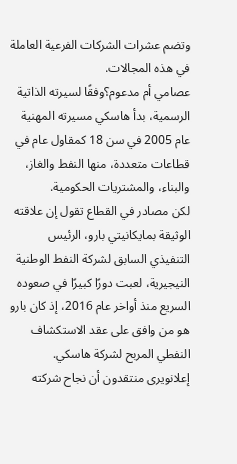وتضم عشرات الشركات الفرعية العاملة في هذه المجالات.
عصامي أم مدعوم؟وفقًا لسيرته الذاتية الرسمية، بدأ هاسكي مسيرته المهنية عام 2005 في سن 18 كمقاول عام في قطاعات متعددة، منها النفط والغاز، والبناء، والمشتريات الحكومية.
لكن مصادر في القطاع تقول إن علاقته الوثيقة بمايكانيتي بارو، الرئيس التنفيذي السابق لشركة النفط الوطنية النيجيرية، لعبت دورًا كبيرًا في صعوده السريع منذ أواخر عام 2016، إذ كان بارو هو من وافق على عقد الاستكشاف النفطي المربح لشركة هاسكي.
إعلانويرى منتقدون أن نجاح شركته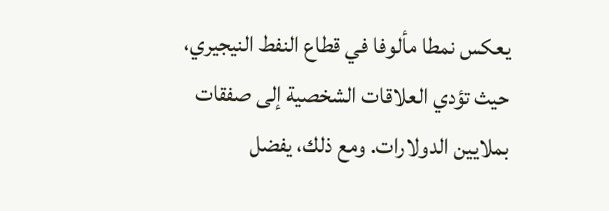يعكس نمطا مألوفا في قطاع النفط النيجيري، حيث تؤدي العلاقات الشخصية إلى صفقات بملايين الدولارات. ومع ذلك، يفضل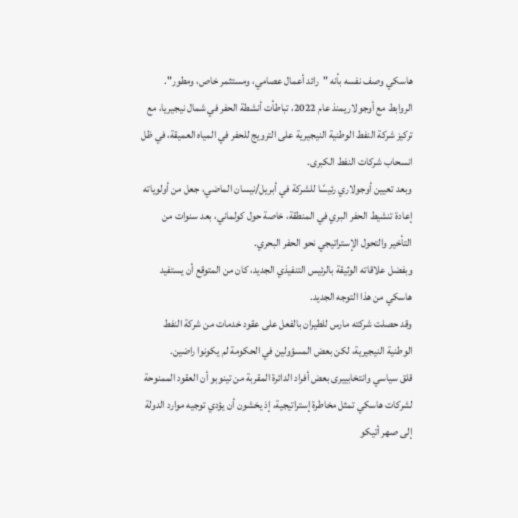هاسكي وصف نفسه بأنه "رائد أعمال عصامي، ومستثمر خاص، ومطور".
الروابط مع أوجولاريمنذ عام 2022، تباطأت أنشطة الحفر في شمال نيجيريا، مع تركيز شركة النفط الوطنية النيجيرية على الترويج للحفر في المياه العميقة، في ظل انسحاب شركات النفط الكبرى.
وبعد تعيين أوجولاري رئيسًا للشركة في أبريل/نيسان الماضي، جعل من أولوياته إعادة تنشيط الحفر البري في المنطقة، خاصة حول كولماني، بعد سنوات من التأخير والتحول الإستراتيجي نحو الحفر البحري.
وبفضل علاقاته الوثيقة بالرئيس التنفيذي الجديد، كان من المتوقع أن يستفيد هاسكي من هذا التوجه الجديد.
وقد حصلت شركته مارس للطيران بالفعل على عقود خدمات من شركة النفط الوطنية النيجيرية، لكن بعض المسؤولين في الحكومة لم يكونوا راضين.
قلق سياسي وانتخابييرى بعض أفراد الدائرة المقربة من تينوبو أن العقود الممنوحة لشركات هاسكي تمثل مخاطرة إستراتيجية، إذ يخشون أن يؤدي توجيه موارد الدولة إلى صهر أتيكو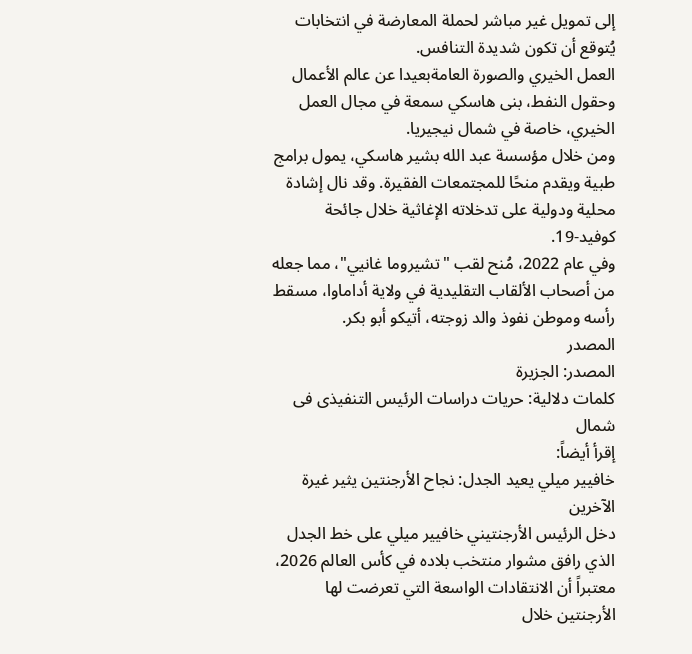إلى تمويل غير مباشر لحملة المعارضة في انتخابات يُتوقع أن تكون شديدة التنافس.
العمل الخيري والصورة العامةبعيدا عن عالم الأعمال وحقول النفط، بنى هاسكي سمعة في مجال العمل الخيري، خاصة في شمال نيجيريا.
ومن خلال مؤسسة عبد الله بشير هاسكي، يمول برامج طبية ويقدم منحًا للمجتمعات الفقيرة. وقد نال إشادة محلية ودولية على تدخلاته الإغاثية خلال جائحة كوفيد-19.
وفي عام 2022، مُنح لقب "تشيروما غانيي"، مما جعله من أصحاب الألقاب التقليدية في ولاية أداماوا، مسقط رأسه وموطن نفوذ والد زوجته، أتيكو أبو بكر.
المصدر
المصدر: الجزيرة
كلمات دلالية: حريات دراسات الرئیس التنفیذی فی شمال
إقرأ أيضاً:
خافيير ميلي يعيد الجدل: نجاح الأرجنتين يثير غيرة الآخرين
دخل الرئيس الأرجنتيني خافيير ميلي على خط الجدل الذي رافق مشوار منتخب بلاده في كأس العالم 2026، معتبراً أن الانتقادات الواسعة التي تعرضت لها الأرجنتين خلال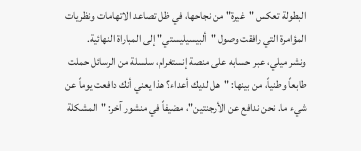البطولة تعكس "غيرة" من نجاحها، في ظل تصاعد الاتهامات ونظريات المؤامرة التي رافقت وصول "ألبيسيليستي" إلى المباراة النهائية.
ونشر ميلي، عبر حسابه على منصة إنستغرام، سلسلة من الرسائل حملت طابعاً وطنياً، من بينها: "هل لديك أعداء؟ هذا يعني أنك دافعت يوماً عن شيء ما. نحن ندافع عن الأرجنتين"، مضيفاً في منشور آخر: "المشكلة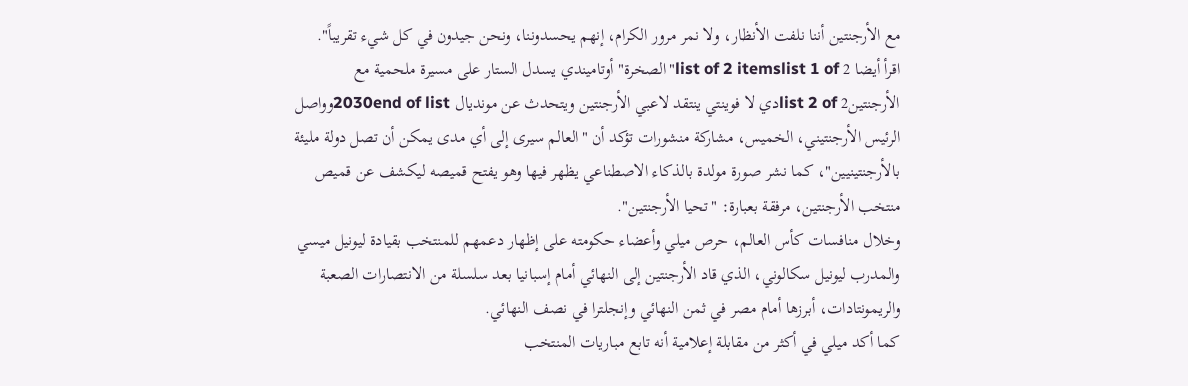مع الأرجنتين أننا نلفت الأنظار، ولا نمر مرور الكرام، إنهم يحسدوننا، ونحن جيدون في كل شيء تقريباً".
اقرأ أيضا list of 2 itemslist 1 of 2"الصخرة" أوتاميندي يسدل الستار على مسيرة ملحمية مع الأرجنتينlist 2 of 2دي لا فوينتي ينتقد لاعبي الأرجنتين ويتحدث عن مونديال 2030end of listوواصل الرئيس الأرجنتيني، الخميس، مشاركة منشورات تؤكد أن "العالم سيرى إلى أي مدى يمكن أن تصل دولة مليئة بالأرجنتينيين"، كما نشر صورة مولدة بالذكاء الاصطناعي يظهر فيها وهو يفتح قميصه ليكشف عن قميص منتخب الأرجنتين، مرفقة بعبارة: "تحيا الأرجنتين".
وخلال منافسات كأس العالم، حرص ميلي وأعضاء حكومته على إظهار دعمهم للمنتخب بقيادة ليونيل ميسي والمدرب ليونيل سكالوني، الذي قاد الأرجنتين إلى النهائي أمام إسبانيا بعد سلسلة من الانتصارات الصعبة والريمونتادات، أبرزها أمام مصر في ثمن النهائي وإنجلترا في نصف النهائي.
كما أكد ميلي في أكثر من مقابلة إعلامية أنه تابع مباريات المنتخب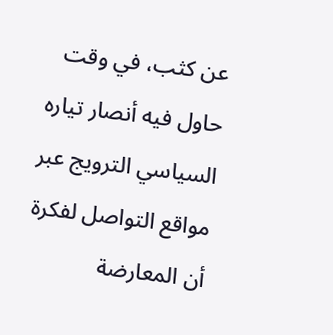عن كثب، في وقت حاول فيه أنصار تياره السياسي الترويج عبر مواقع التواصل لفكرة أن المعارضة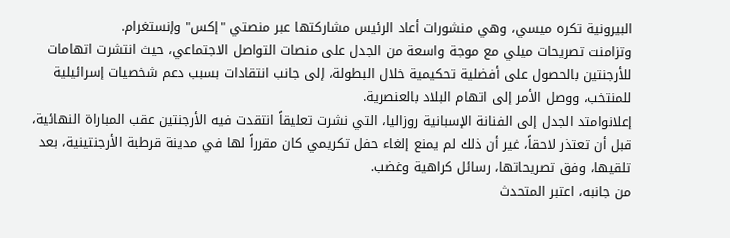البيرونية تكره ميسي، وهي منشورات أعاد الرئيس مشاركتها عبر منصتي "إكس" وإنستغرام.
وتزامنت تصريحات ميلي مع موجة واسعة من الجدل على منصات التواصل الاجتماعي، حيث انتشرت اتهامات للأرجنتين بالحصول على أفضلية تحكيمية خلال البطولة، إلى جانب انتقادات بسبب دعم شخصيات إسرائيلية للمنتخب، ووصل الأمر إلى اتهام البلاد بالعنصرية.
إعلانوامتد الجدل إلى الفنانة الإسبانية روزاليا، التي نشرت تعليقاً انتقدت فيه الأرجنتين عقب المباراة النهائية، قبل أن تعتذر لاحقاً، غير أن ذلك لم يمنع إلغاء حفل تكريمي كان مقرراً لها في مدينة قرطبة الأرجنتينية، بعد تلقيها، وفق تصريحاتها، رسائل كراهية وغضب.
من جانبه، اعتبر المتحدث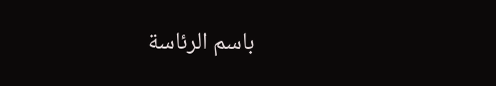باسم الرئاسة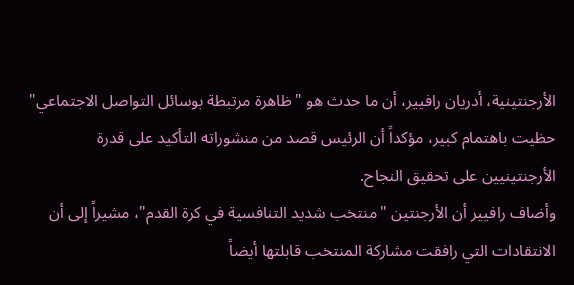الأرجنتينية، أدريان رافيير، أن ما حدث هو "ظاهرة مرتبطة بوسائل التواصل الاجتماعي" حظيت باهتمام كبير، مؤكداً أن الرئيس قصد من منشوراته التأكيد على قدرة الأرجنتينيين على تحقيق النجاح.
وأضاف رافيير أن الأرجنتين "منتخب شديد التنافسية في كرة القدم"، مشيراً إلى أن الانتقادات التي رافقت مشاركة المنتخب قابلتها أيضاً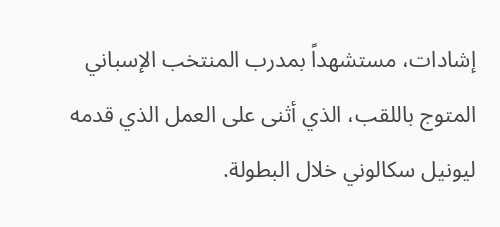إشادات، مستشهداً بمدرب المنتخب الإسباني المتوج باللقب، الذي أثنى على العمل الذي قدمه ليونيل سكالوني خلال البطولة.